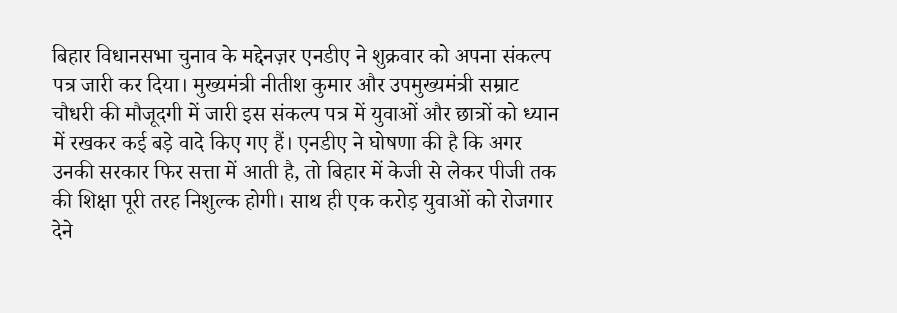बिहार विधानसभा चुनाव के मद्देनज़र एनडीए ने शुक्रवार को अपना संकल्प पत्र जारी कर दिया। मुख्यमंत्री नीतीश कुमार और उपमुख्यमंत्री सम्राट चौधरी की मौजूदगी में जारी इस संकल्प पत्र में युवाओं और छात्रों को ध्यान में रखकर कई बड़े वादे किए गए हैं। एनडीए ने घोषणा की है कि अगर उनकी सरकार फिर सत्ता में आती है, तो बिहार में केजी से लेकर पीजी तक की शिक्षा पूरी तरह निशुल्क होगी। साथ ही एक करोड़ युवाओं को रोजगार देने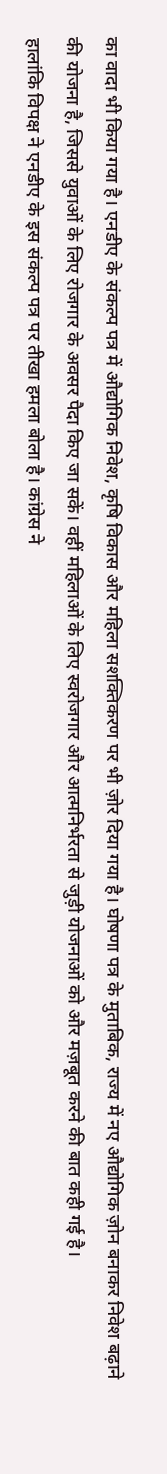का वादा भी किया गया है। एनडीए के संकल्प पत्र में औद्योगिक निवेश, कृषि विकास और महिला सशक्तिकरण पर भी ज़ोर दिया गया है। घोषणा पत्र के मुताबिक, राज्य में नए औद्योगिक ज़ोन बनाकर निवेश बढ़ाने की योजना है, जिससे युवाओं के लिए रोजगार के अवसर पैदा किए जा सकें। वहीं महिलाओं के लिए स्वरोजगार और आत्मनिर्भरता से जुड़ी योजनाओं को और मज़बूत करने की बात कही गई है।
हालांकि विपक्ष ने एनडीए के इस संकल्प पत्र पर तीखा हमला बोला है। कांग्रेस ने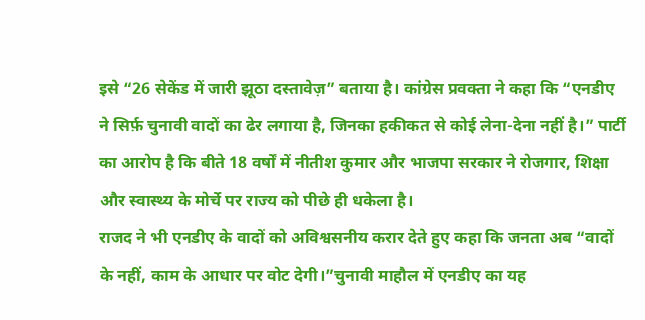इसे “26 सेकेंड में जारी झूठा दस्तावेज़” बताया है। कांग्रेस प्रवक्ता ने कहा कि “एनडीए ने सिर्फ़ चुनावी वादों का ढेर लगाया है, जिनका हकीकत से कोई लेना-देना नहीं है।” पार्टी का आरोप है कि बीते 18 वर्षों में नीतीश कुमार और भाजपा सरकार ने रोजगार, शिक्षा और स्वास्थ्य के मोर्चे पर राज्य को पीछे ही धकेला है।
राजद ने भी एनडीए के वादों को अविश्वसनीय करार देते हुए कहा कि जनता अब “वादों के नहीं, काम के आधार पर वोट देगी।”चुनावी माहौल में एनडीए का यह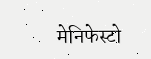मेनिफेस्टो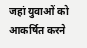जहां युवाओं को आकर्षित करने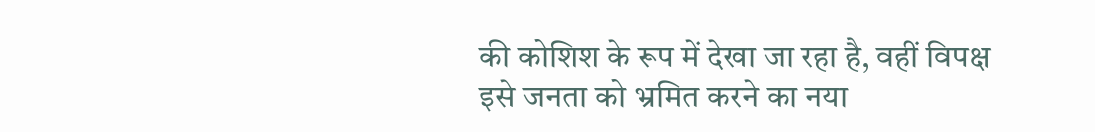की कोशिश के रूप में देखा जा रहा है, वहीं विपक्ष इसे जनता को भ्रमित करने का नया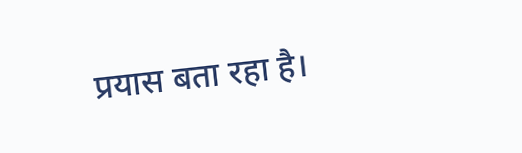प्रयास बता रहा है।